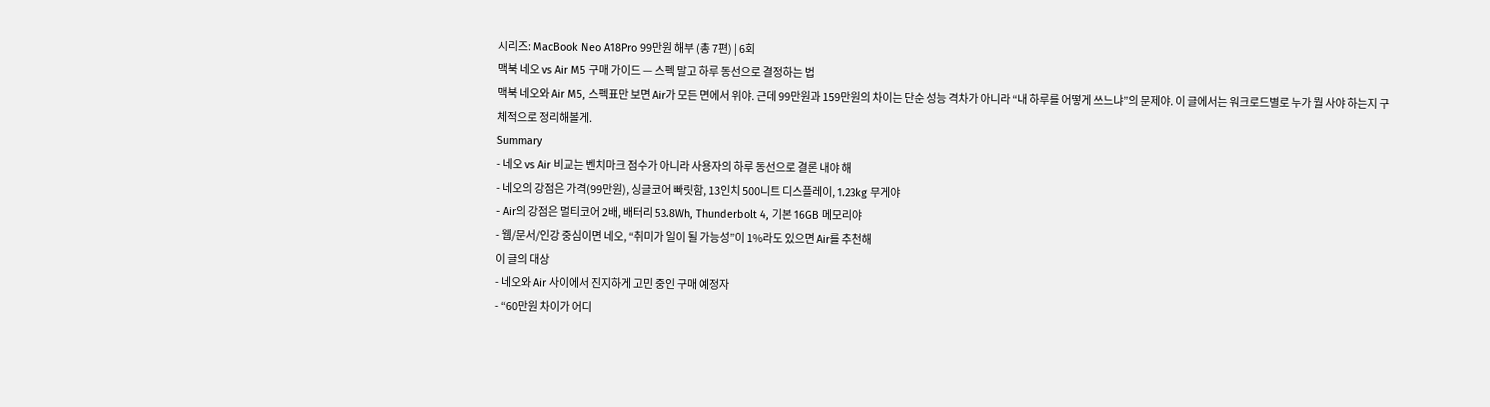시리즈: MacBook Neo A18Pro 99만원 해부 (총 7편) | 6회
맥북 네오 vs Air M5 구매 가이드 — 스펙 말고 하루 동선으로 결정하는 법
맥북 네오와 Air M5, 스펙표만 보면 Air가 모든 면에서 위야. 근데 99만원과 159만원의 차이는 단순 성능 격차가 아니라 “내 하루를 어떻게 쓰느냐”의 문제야. 이 글에서는 워크로드별로 누가 뭘 사야 하는지 구체적으로 정리해볼게.
Summary
- 네오 vs Air 비교는 벤치마크 점수가 아니라 사용자의 하루 동선으로 결론 내야 해
- 네오의 강점은 가격(99만원), 싱글코어 빠릿함, 13인치 500니트 디스플레이, 1.23kg 무게야
- Air의 강점은 멀티코어 2배, 배터리 53.8Wh, Thunderbolt 4, 기본 16GB 메모리야
- 웹/문서/인강 중심이면 네오, “취미가 일이 될 가능성”이 1%라도 있으면 Air를 추천해
이 글의 대상
- 네오와 Air 사이에서 진지하게 고민 중인 구매 예정자
- “60만원 차이가 어디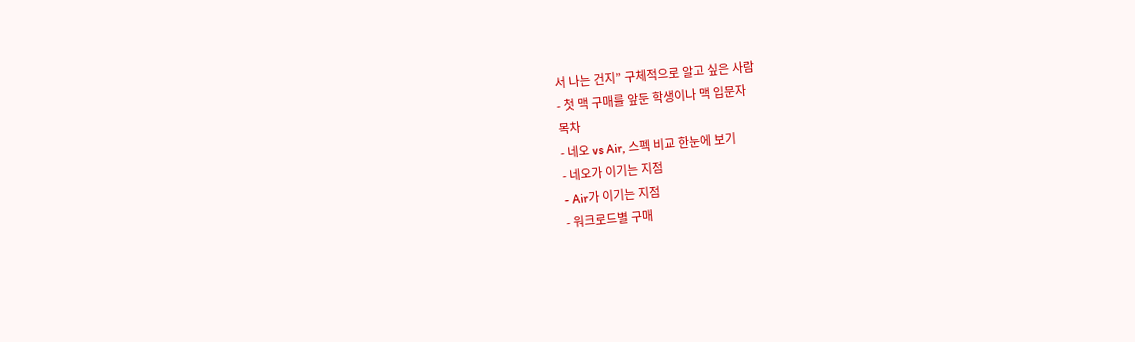서 나는 건지” 구체적으로 알고 싶은 사람
- 첫 맥 구매를 앞둔 학생이나 맥 입문자
목차
- 네오 vs Air, 스펙 비교 한눈에 보기
- 네오가 이기는 지점
- Air가 이기는 지점
- 워크로드별 구매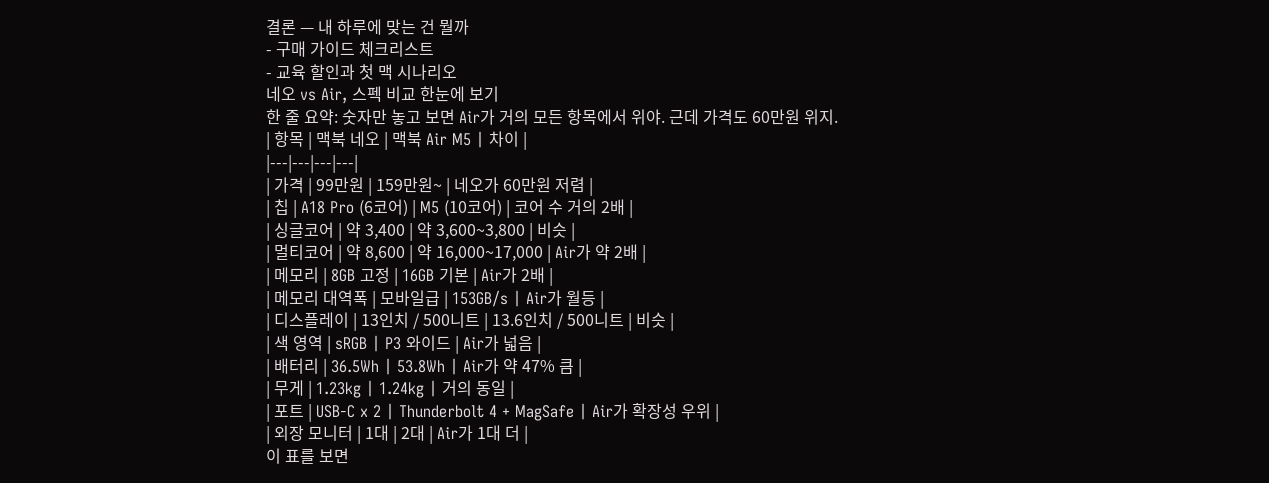결론 — 내 하루에 맞는 건 뭘까
- 구매 가이드 체크리스트
- 교육 할인과 첫 맥 시나리오
네오 vs Air, 스펙 비교 한눈에 보기
한 줄 요약: 숫자만 놓고 보면 Air가 거의 모든 항목에서 위야. 근데 가격도 60만원 위지.
| 항목 | 맥북 네오 | 맥북 Air M5 | 차이 |
|---|---|---|---|
| 가격 | 99만원 | 159만원~ | 네오가 60만원 저렴 |
| 칩 | A18 Pro (6코어) | M5 (10코어) | 코어 수 거의 2배 |
| 싱글코어 | 약 3,400 | 약 3,600~3,800 | 비슷 |
| 멀티코어 | 약 8,600 | 약 16,000~17,000 | Air가 약 2배 |
| 메모리 | 8GB 고정 | 16GB 기본 | Air가 2배 |
| 메모리 대역폭 | 모바일급 | 153GB/s | Air가 월등 |
| 디스플레이 | 13인치 / 500니트 | 13.6인치 / 500니트 | 비슷 |
| 색 영역 | sRGB | P3 와이드 | Air가 넓음 |
| 배터리 | 36.5Wh | 53.8Wh | Air가 약 47% 큼 |
| 무게 | 1.23kg | 1.24kg | 거의 동일 |
| 포트 | USB-C x 2 | Thunderbolt 4 + MagSafe | Air가 확장성 우위 |
| 외장 모니터 | 1대 | 2대 | Air가 1대 더 |
이 표를 보면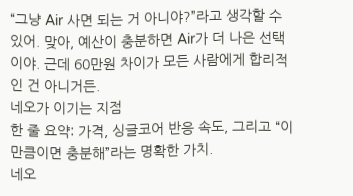“그냥 Air 사면 되는 거 아니야?”라고 생각할 수 있어. 맞아, 예산이 충분하면 Air가 더 나은 선택이야. 근데 60만원 차이가 모든 사람에게 합리적인 건 아니거든.
네오가 이기는 지점
한 줄 요약: 가격, 싱글코어 반응 속도, 그리고 “이만큼이면 충분해”라는 명확한 가치.
네오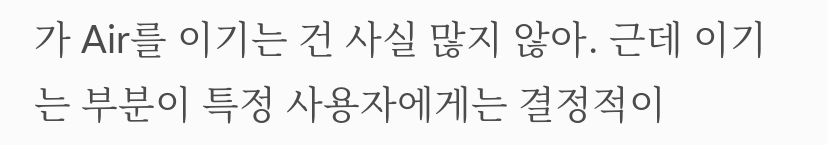가 Air를 이기는 건 사실 많지 않아. 근데 이기는 부분이 특정 사용자에게는 결정적이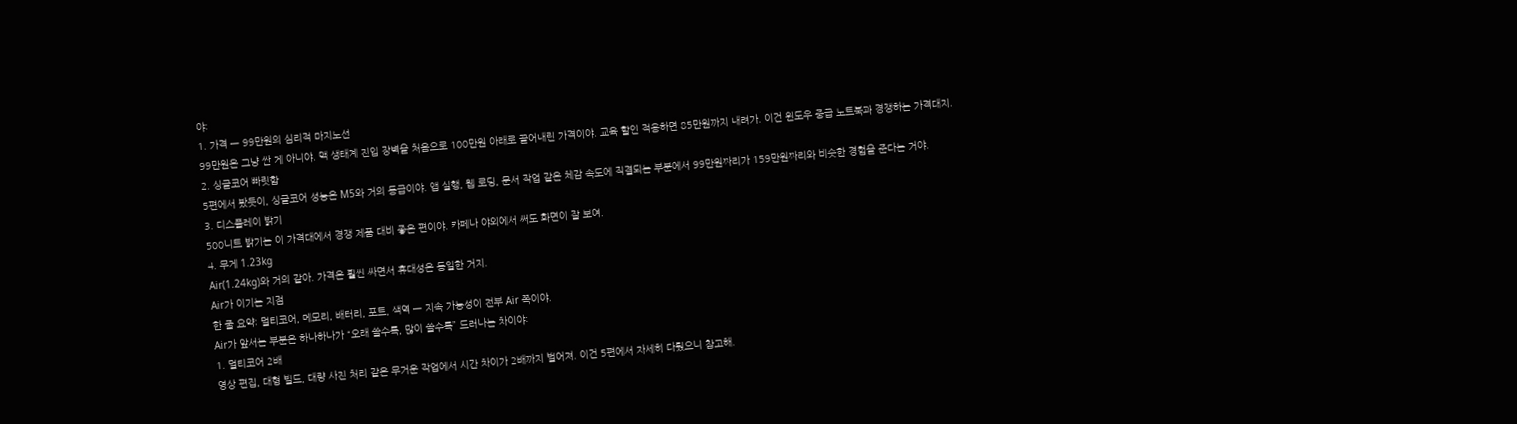야:
1. 가격 — 99만원의 심리적 마지노선
99만원은 그냥 싼 게 아니야. 맥 생태계 진입 장벽을 처음으로 100만원 아래로 끌어내린 가격이야. 교육 할인 적용하면 85만원까지 내려가. 이건 윈도우 중급 노트북과 경쟁하는 가격대지.
2. 싱글코어 빠릿함
5편에서 봤듯이, 싱글코어 성능은 M5와 거의 동급이야. 앱 실행, 웹 로딩, 문서 작업 같은 체감 속도에 직결되는 부분에서 99만원짜리가 159만원짜리와 비슷한 경험을 준다는 거야.
3. 디스플레이 밝기
500니트 밝기는 이 가격대에서 경쟁 제품 대비 좋은 편이야. 카페나 야외에서 써도 화면이 잘 보여.
4. 무게 1.23kg
Air(1.24kg)와 거의 같아. 가격은 훨씬 싸면서 휴대성은 동일한 거지.
Air가 이기는 지점
한 줄 요약: 멀티코어, 메모리, 배터리, 포트, 색역 — 지속 가능성이 전부 Air 쪽이야.
Air가 앞서는 부분은 하나하나가 “오래 쓸수록, 많이 쓸수록” 드러나는 차이야:
1. 멀티코어 2배
영상 편집, 대형 빌드, 대량 사진 처리 같은 무거운 작업에서 시간 차이가 2배까지 벌어져. 이건 5편에서 자세히 다뤘으니 참고해.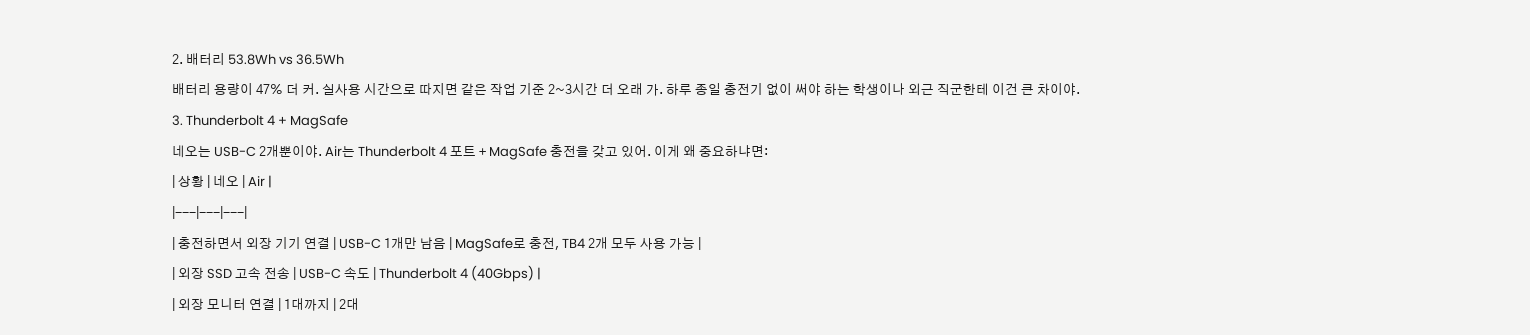2. 배터리 53.8Wh vs 36.5Wh
배터리 용량이 47% 더 커. 실사용 시간으로 따지면 같은 작업 기준 2~3시간 더 오래 가. 하루 종일 충전기 없이 써야 하는 학생이나 외근 직군한테 이건 큰 차이야.
3. Thunderbolt 4 + MagSafe
네오는 USB-C 2개뿐이야. Air는 Thunderbolt 4 포트 + MagSafe 충전을 갖고 있어. 이게 왜 중요하냐면:
| 상황 | 네오 | Air |
|---|---|---|
| 충전하면서 외장 기기 연결 | USB-C 1개만 남음 | MagSafe로 충전, TB4 2개 모두 사용 가능 |
| 외장 SSD 고속 전송 | USB-C 속도 | Thunderbolt 4 (40Gbps) |
| 외장 모니터 연결 | 1대까지 | 2대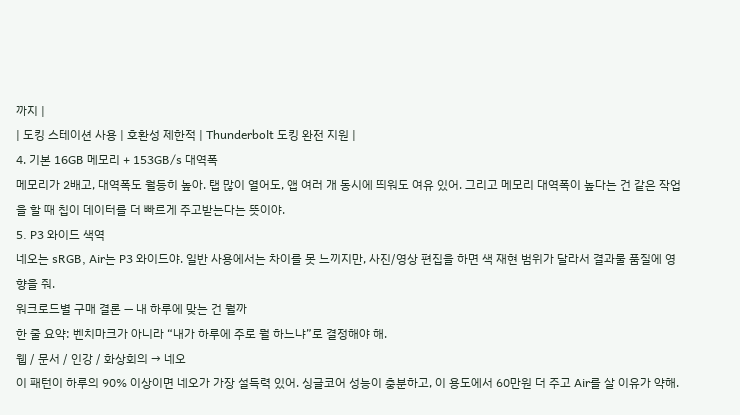까지 |
| 도킹 스테이션 사용 | 호환성 제한적 | Thunderbolt 도킹 완전 지원 |
4. 기본 16GB 메모리 + 153GB/s 대역폭
메모리가 2배고, 대역폭도 월등히 높아. 탭 많이 열어도, 앱 여러 개 동시에 띄워도 여유 있어. 그리고 메모리 대역폭이 높다는 건 같은 작업을 할 때 칩이 데이터를 더 빠르게 주고받는다는 뜻이야.
5. P3 와이드 색역
네오는 sRGB, Air는 P3 와이드야. 일반 사용에서는 차이를 못 느끼지만, 사진/영상 편집을 하면 색 재현 범위가 달라서 결과물 품질에 영향을 줘.
워크로드별 구매 결론 — 내 하루에 맞는 건 뭘까
한 줄 요약: 벤치마크가 아니라 “내가 하루에 주로 뭘 하느냐”로 결정해야 해.
웹 / 문서 / 인강 / 화상회의 → 네오
이 패턴이 하루의 90% 이상이면 네오가 가장 설득력 있어. 싱글코어 성능이 충분하고, 이 용도에서 60만원 더 주고 Air를 살 이유가 약해.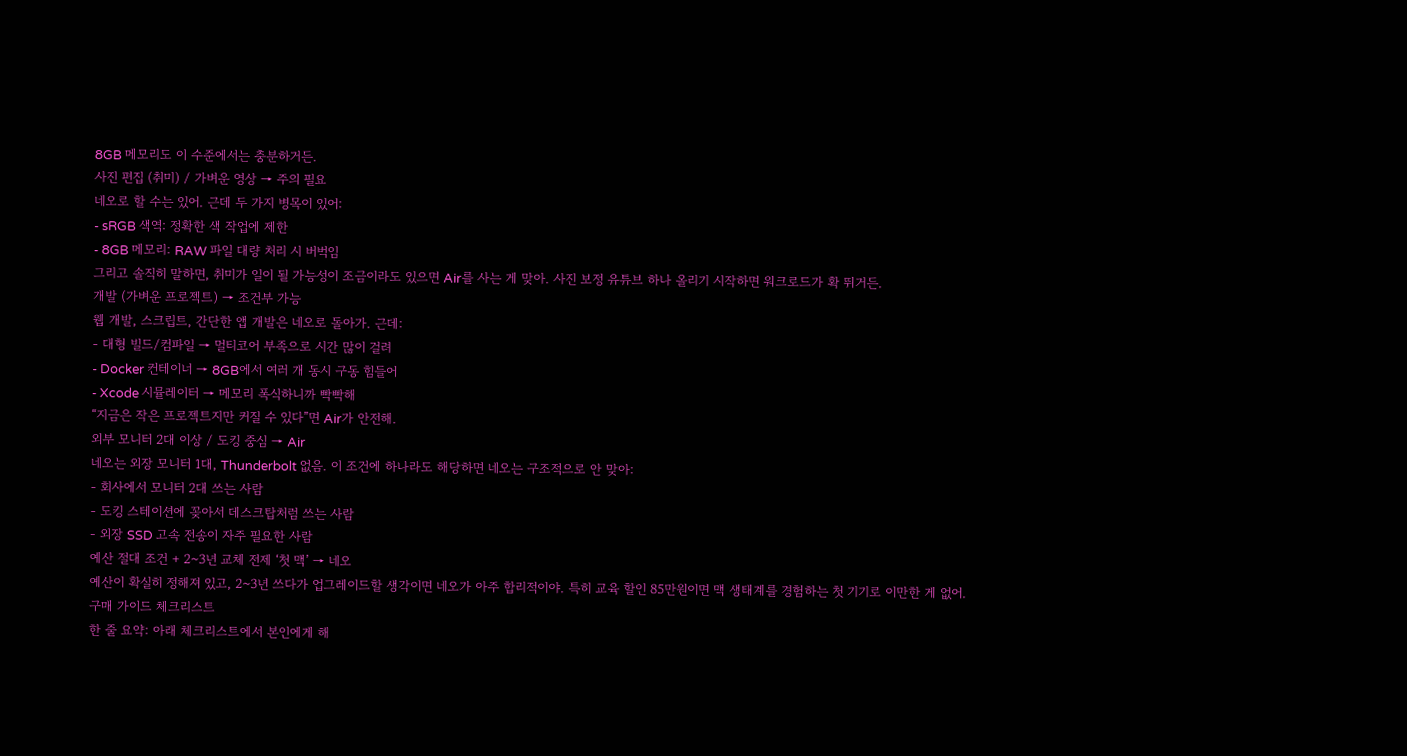8GB 메모리도 이 수준에서는 충분하거든.
사진 편집 (취미) / 가벼운 영상 → 주의 필요
네오로 할 수는 있어. 근데 두 가지 병목이 있어:
- sRGB 색역: 정확한 색 작업에 제한
- 8GB 메모리: RAW 파일 대량 처리 시 버벅임
그리고 솔직히 말하면, 취미가 일이 될 가능성이 조금이라도 있으면 Air를 사는 게 맞아. 사진 보정 유튜브 하나 올리기 시작하면 워크로드가 확 뛰거든.
개발 (가벼운 프로젝트) → 조건부 가능
웹 개발, 스크립트, 간단한 앱 개발은 네오로 돌아가. 근데:
- 대형 빌드/컴파일 → 멀티코어 부족으로 시간 많이 걸려
- Docker 컨테이너 → 8GB에서 여러 개 동시 구동 힘들어
- Xcode 시뮬레이터 → 메모리 폭식하니까 빡빡해
“지금은 작은 프로젝트지만 커질 수 있다”면 Air가 안전해.
외부 모니터 2대 이상 / 도킹 중심 → Air
네오는 외장 모니터 1대, Thunderbolt 없음. 이 조건에 하나라도 해당하면 네오는 구조적으로 안 맞아:
- 회사에서 모니터 2대 쓰는 사람
- 도킹 스테이션에 꽂아서 데스크탑처럼 쓰는 사람
- 외장 SSD 고속 전송이 자주 필요한 사람
예산 절대 조건 + 2~3년 교체 전제 ‘첫 맥’ → 네오
예산이 확실히 정해져 있고, 2~3년 쓰다가 업그레이드할 생각이면 네오가 아주 합리적이야. 특히 교육 할인 85만원이면 맥 생태계를 경험하는 첫 기기로 이만한 게 없어.
구매 가이드 체크리스트
한 줄 요약: 아래 체크리스트에서 본인에게 해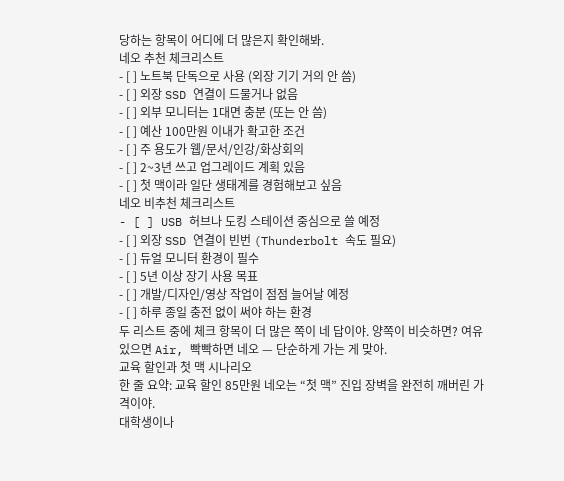당하는 항목이 어디에 더 많은지 확인해봐.
네오 추천 체크리스트
- [ ] 노트북 단독으로 사용 (외장 기기 거의 안 씀)
- [ ] 외장 SSD 연결이 드물거나 없음
- [ ] 외부 모니터는 1대면 충분 (또는 안 씀)
- [ ] 예산 100만원 이내가 확고한 조건
- [ ] 주 용도가 웹/문서/인강/화상회의
- [ ] 2~3년 쓰고 업그레이드 계획 있음
- [ ] 첫 맥이라 일단 생태계를 경험해보고 싶음
네오 비추천 체크리스트
- [ ] USB 허브나 도킹 스테이션 중심으로 쓸 예정
- [ ] 외장 SSD 연결이 빈번 (Thunderbolt 속도 필요)
- [ ] 듀얼 모니터 환경이 필수
- [ ] 5년 이상 장기 사용 목표
- [ ] 개발/디자인/영상 작업이 점점 늘어날 예정
- [ ] 하루 종일 충전 없이 써야 하는 환경
두 리스트 중에 체크 항목이 더 많은 쪽이 네 답이야. 양쪽이 비슷하면? 여유 있으면 Air, 빡빡하면 네오 — 단순하게 가는 게 맞아.
교육 할인과 첫 맥 시나리오
한 줄 요약: 교육 할인 85만원 네오는 “첫 맥” 진입 장벽을 완전히 깨버린 가격이야.
대학생이나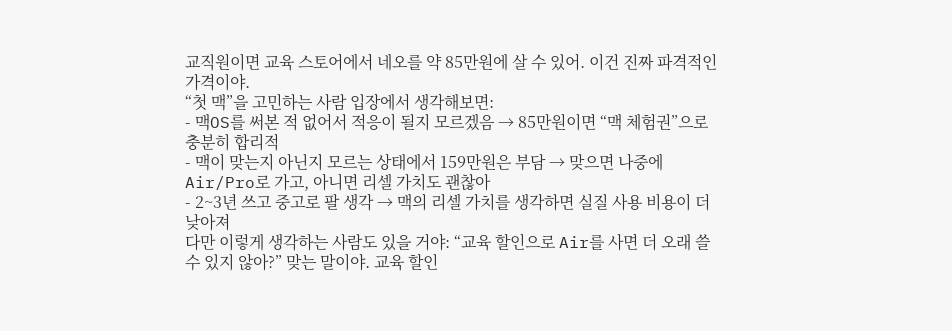교직원이면 교육 스토어에서 네오를 약 85만원에 살 수 있어. 이건 진짜 파격적인 가격이야.
“첫 맥”을 고민하는 사람 입장에서 생각해보면:
- 맥OS를 써본 적 없어서 적응이 될지 모르겠음 → 85만원이면 “맥 체험권”으로 충분히 합리적
- 맥이 맞는지 아닌지 모르는 상태에서 159만원은 부담 → 맞으면 나중에 Air/Pro로 가고, 아니면 리셀 가치도 괜찮아
- 2~3년 쓰고 중고로 팔 생각 → 맥의 리셀 가치를 생각하면 실질 사용 비용이 더 낮아져
다만 이렇게 생각하는 사람도 있을 거야: “교육 할인으로 Air를 사면 더 오래 쓸 수 있지 않아?” 맞는 말이야. 교육 할인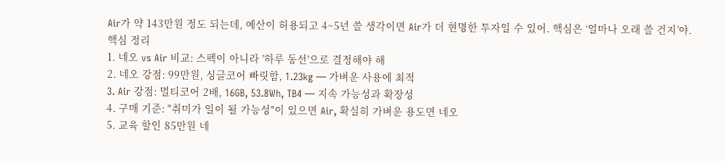Air가 약 143만원 정도 되는데, 예산이 허용되고 4~5년 쓸 생각이면 Air가 더 현명한 투자일 수 있어. 핵심은 ‘얼마나 오래 쓸 건지’야.
핵심 정리
1. 네오 vs Air 비교: 스펙이 아니라 '하루 동선'으로 결정해야 해
2. 네오 강점: 99만원, 싱글코어 빠릿함, 1.23kg — 가벼운 사용에 최적
3. Air 강점: 멀티코어 2배, 16GB, 53.8Wh, TB4 — 지속 가능성과 확장성
4. 구매 기준: "취미가 일이 될 가능성"이 있으면 Air, 확실히 가벼운 용도면 네오
5. 교육 할인 85만원 네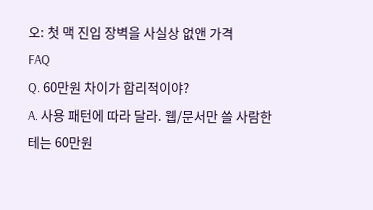오: 첫 맥 진입 장벽을 사실상 없앤 가격
FAQ
Q. 60만원 차이가 합리적이야?
A. 사용 패턴에 따라 달라. 웹/문서만 쓸 사람한테는 60만원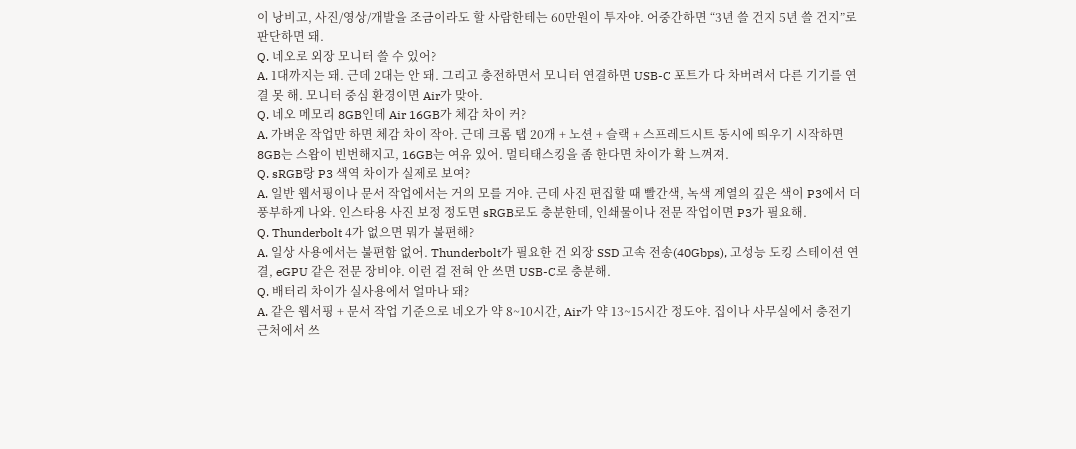이 낭비고, 사진/영상/개발을 조금이라도 할 사람한테는 60만원이 투자야. 어중간하면 “3년 쓸 건지 5년 쓸 건지”로 판단하면 돼.
Q. 네오로 외장 모니터 쓸 수 있어?
A. 1대까지는 돼. 근데 2대는 안 돼. 그리고 충전하면서 모니터 연결하면 USB-C 포트가 다 차버려서 다른 기기를 연결 못 해. 모니터 중심 환경이면 Air가 맞아.
Q. 네오 메모리 8GB인데 Air 16GB가 체감 차이 커?
A. 가벼운 작업만 하면 체감 차이 작아. 근데 크롬 탭 20개 + 노션 + 슬랙 + 스프레드시트 동시에 띄우기 시작하면 8GB는 스왑이 빈번해지고, 16GB는 여유 있어. 멀티태스킹을 좀 한다면 차이가 확 느껴져.
Q. sRGB랑 P3 색역 차이가 실제로 보여?
A. 일반 웹서핑이나 문서 작업에서는 거의 모를 거야. 근데 사진 편집할 때 빨간색, 녹색 계열의 깊은 색이 P3에서 더 풍부하게 나와. 인스타용 사진 보정 정도면 sRGB로도 충분한데, 인쇄물이나 전문 작업이면 P3가 필요해.
Q. Thunderbolt 4가 없으면 뭐가 불편해?
A. 일상 사용에서는 불편함 없어. Thunderbolt가 필요한 건 외장 SSD 고속 전송(40Gbps), 고성능 도킹 스테이션 연결, eGPU 같은 전문 장비야. 이런 걸 전혀 안 쓰면 USB-C로 충분해.
Q. 배터리 차이가 실사용에서 얼마나 돼?
A. 같은 웹서핑 + 문서 작업 기준으로 네오가 약 8~10시간, Air가 약 13~15시간 정도야. 집이나 사무실에서 충전기 근처에서 쓰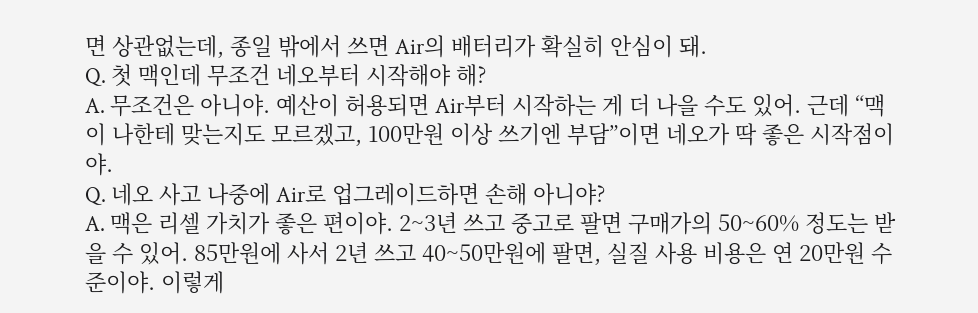면 상관없는데, 종일 밖에서 쓰면 Air의 배터리가 확실히 안심이 돼.
Q. 첫 맥인데 무조건 네오부터 시작해야 해?
A. 무조건은 아니야. 예산이 허용되면 Air부터 시작하는 게 더 나을 수도 있어. 근데 “맥이 나한테 맞는지도 모르겠고, 100만원 이상 쓰기엔 부담”이면 네오가 딱 좋은 시작점이야.
Q. 네오 사고 나중에 Air로 업그레이드하면 손해 아니야?
A. 맥은 리셀 가치가 좋은 편이야. 2~3년 쓰고 중고로 팔면 구매가의 50~60% 정도는 받을 수 있어. 85만원에 사서 2년 쓰고 40~50만원에 팔면, 실질 사용 비용은 연 20만원 수준이야. 이렇게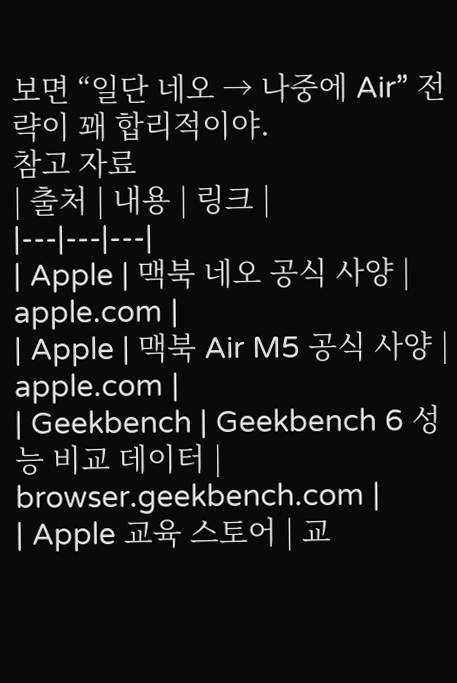보면 “일단 네오 → 나중에 Air” 전략이 꽤 합리적이야.
참고 자료
| 출처 | 내용 | 링크 |
|---|---|---|
| Apple | 맥북 네오 공식 사양 | apple.com |
| Apple | 맥북 Air M5 공식 사양 | apple.com |
| Geekbench | Geekbench 6 성능 비교 데이터 | browser.geekbench.com |
| Apple 교육 스토어 | 교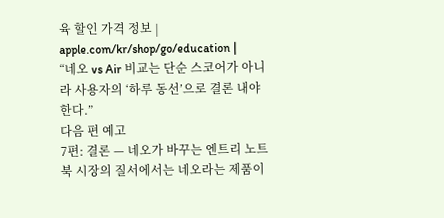육 할인 가격 정보 | apple.com/kr/shop/go/education |
“네오 vs Air 비교는 단순 스코어가 아니라 사용자의 ‘하루 동선’으로 결론 내야 한다.”
다음 편 예고
7편: 결론 — 네오가 바꾸는 엔트리 노트북 시장의 질서에서는 네오라는 제품이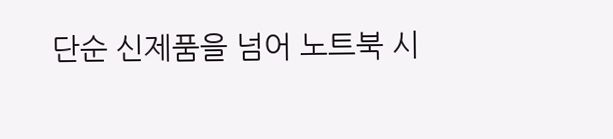단순 신제품을 넘어 노트북 시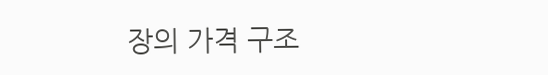장의 가격 구조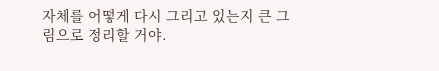자체를 어떻게 다시 그리고 있는지 큰 그림으로 정리할 거야.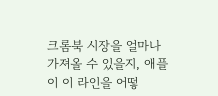크롬북 시장을 얼마나 가져올 수 있을지, 애플이 이 라인을 어떻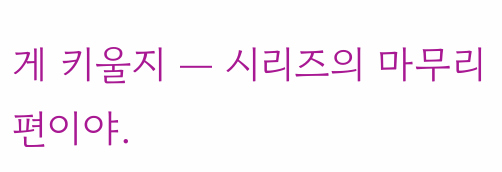게 키울지 — 시리즈의 마무리편이야.